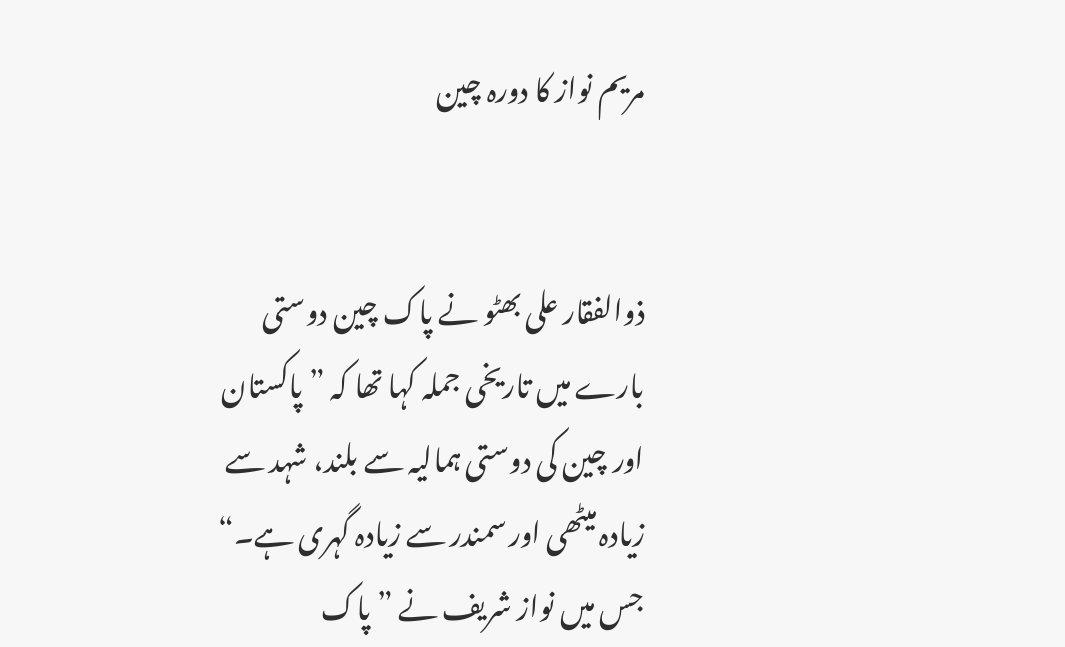مریم نواز کا دورہ چین


ذوالفقار علی بھٹو نے پاک چین دوستی بارے میں تاریخی جملہ کہا تھا کہ ”پاکستان اور چین کی دوستی ہمالیہ سے بلند، شہد سے زیادہ میٹھی اور سمندر سے زیادہ گہری ہے۔“ جس میں نواز شریف نے ”پاک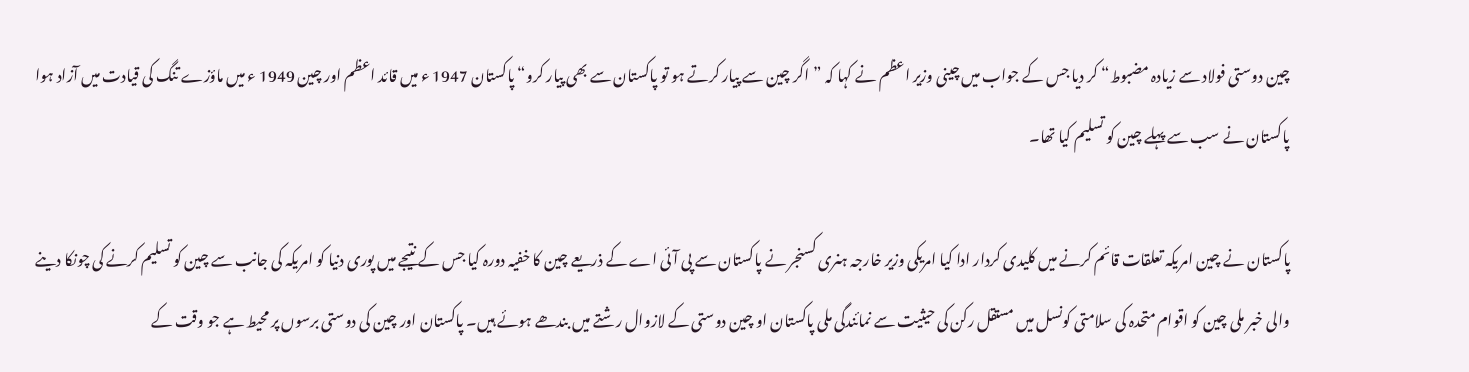چین دوستی فولاد سے زیادہ مضبوط“ کر دیا جس کے جواب میں چینی وزیر اعظم نے کہا کہ ”اگر چین سے پیار کرتے ہو تو پاکستان سے بھی پیار کرو“ پاکستان 1947 ء میں قائد اعظم اور چین 1949 ء میں ماؤزے تنگ کی قیادت میں آزاد ہوا پاکستان نے سب سے پہلے چین کو تسلیم کیا تھا۔

پاکستان نے چین امریکہ تعلقات قائم کرنے میں کلیدی کردار ادا کیا امریکی وزیر خارجہ ہنری کسنجر نے پاکستان سے پی آئی اے کے ذریعے چین کا خفیہ دورہ کیا جس کے نتیجے میں پوری دنیا کو امریکہ کی جانب سے چین کو تسلیم کرنے کی چونکا دینے والی خبر ملی چین کو اقوام متحدہ کی سلامتی کونسل میں مستقل رکن کی حیثیت سے نمائندگی ملی پاکستان او چین دوستی کے لازوال رشتے میں بندھے ہوئے ہیں۔ پاکستان اور چین کی دوستی برسوں پر محیط ہے جو وقت کے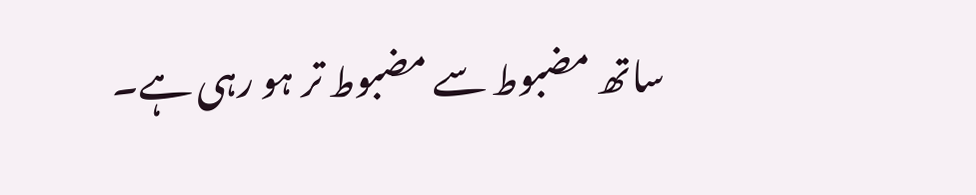ساتھ مضبوط سے مضبوط تر ہو رہی ہے۔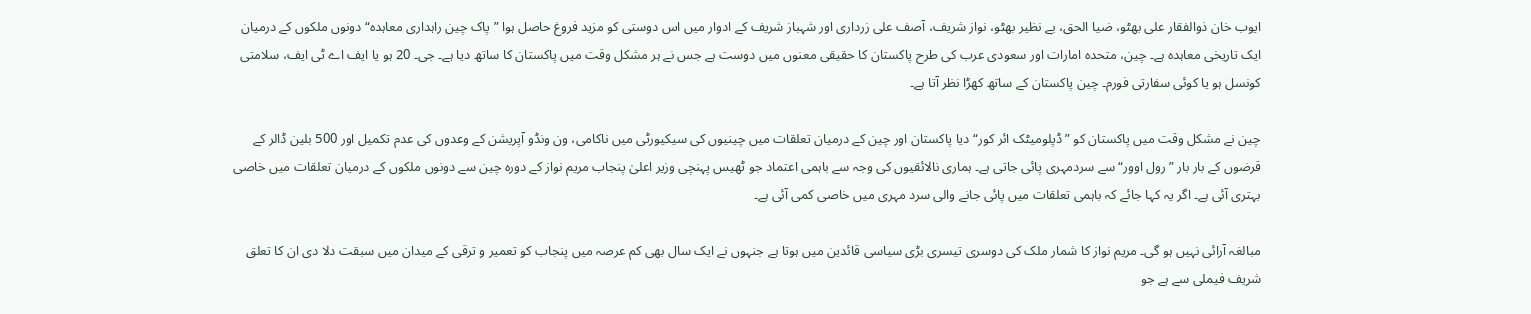ایوب خان ذوالفقار علی بھٹو، ضیا الحق، بے نظیر بھٹو، نواز شریف، آصف علی زرداری اور شہباز شریف کے ادوار میں اس دوستی کو مزید فروغ حاصل ہوا ”پاک چین راہداری معاہدہ“ دونوں ملکوں کے درمیان ایک تاریخی معاہدہ ہے۔ چین، متحدہ امارات اور سعودی عرب کی طرح پاکستان کا حقیقی معنوں میں دوست ہے جس نے ہر مشکل وقت میں پاکستان کا ساتھ دیا ہے۔ جی۔ 20 ہو یا ایف اے ٹی ایف، سلامتی کونسل ہو یا کوئی سفارتی فورم۔ چین پاکستان کے ساتھ کھڑا نظر آتا ہے۔

چین نے مشکل وقت میں پاکستان کو ”ڈپلومیٹک ائر کور“ دیا پاکستان اور چین کے درمیان تعلقات میں چینیوں کی سیکیورٹی میں ناکامی، ون ونڈو آپریشن کے وعدوں کی عدم تکمیل اور 500 بلین ڈالر کے قرضوں کے بار بار ”رول اوور“ سے سردمہری پائی جاتی ہے۔ ہماری نالائقیوں کی وجہ سے باہمی اعتماد جو ٹھیس پہنچی وزیر اعلیٰ پنجاب مریم نواز کے دورہ چین سے دونوں ملکوں کے درمیان تعلقات میں خاصی بہتری آئی ہے۔ اگر یہ کہا جائے کہ باہمی تعلقات میں پائی جانے والی سرد مہری میں خاصی کمی آئی ہے۔

مبالغہ آرائی نہیں ہو گی۔ مریم نواز کا شمار ملک کی دوسری تیسری بڑی سیاسی قائدین میں ہوتا ہے جنہوں نے ایک سال بھی کم عرصہ میں پنجاب کو تعمیر و ترقی کے میدان میں سبقت دلا دی ان کا تعلق شریف فیملی سے ہے جو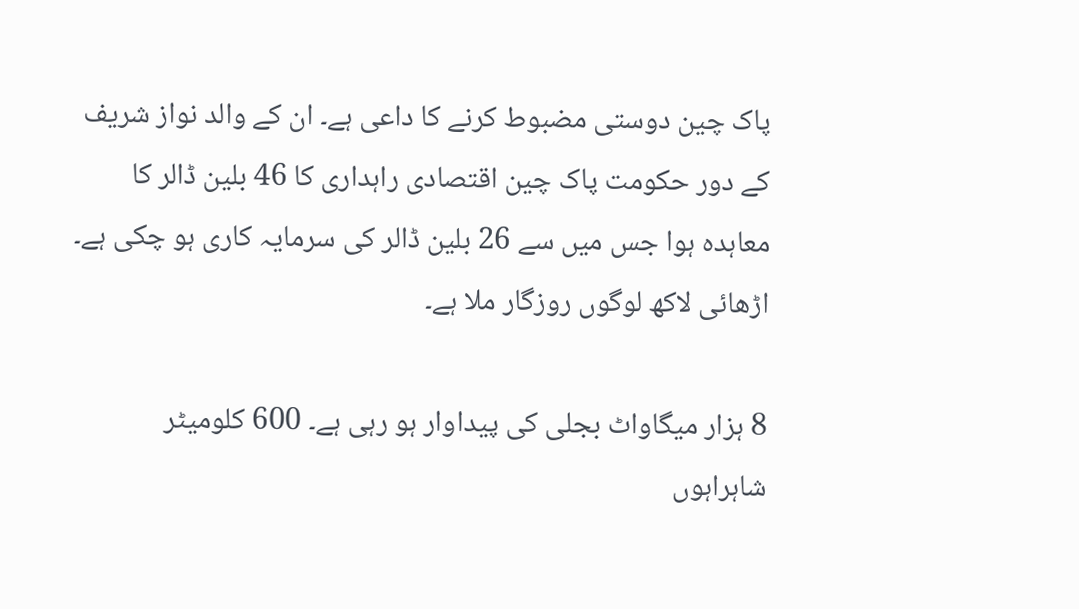پاک چین دوستی مضبوط کرنے کا داعی ہے۔ ان کے والد نواز شریف کے دور حکومت پاک چین اقتصادی راہداری کا 46 بلین ڈالر کا معاہدہ ہوا جس میں سے 26 بلین ڈالر کی سرمایہ کاری ہو چکی ہے۔ اڑھائی لاکھ لوگوں روزگار ملا ہے۔

8 ہزار میگاواٹ بجلی کی پیداوار ہو رہی ہے۔ 600 کلومیٹر شاہراہوں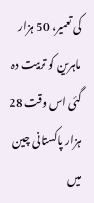کی تعمیر، 50 ہزار ماہرین کو تربیت دہ گئی اس وقت 28 ہزار پاکستانی چین میں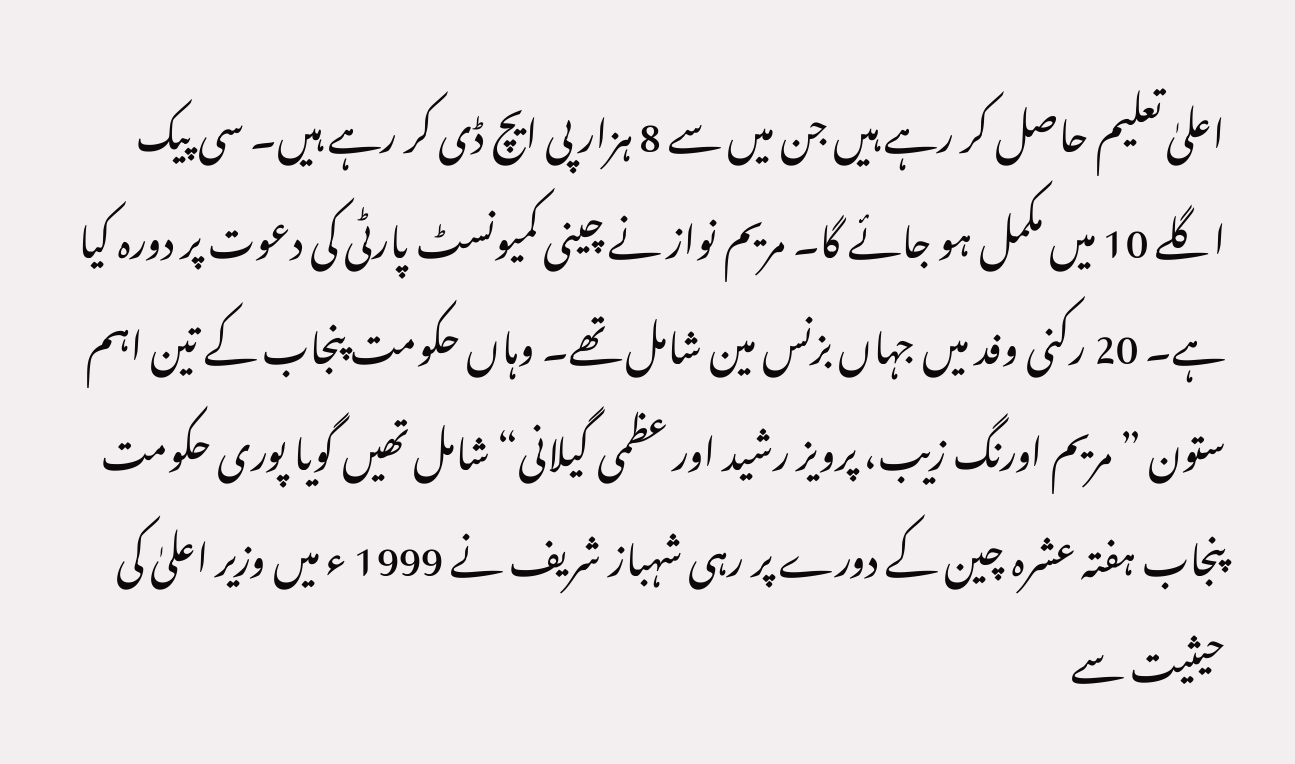اعلیٰ تعلیم حاصل کر رہے ہیں جن میں سے 8 ہزار پی ایچ ڈی کر رہے ہیں۔ سی پیک اگلے 10 میں مکمل ہو جائے گا۔ مریم نواز نے چینی کمیونسٹ پارٹی کی دعوت پر دورہ کیا ہے۔ 20 رکنی وفد میں جہاں بزنس مین شامل تھے۔ وہاں حکومت پنجاب کے تین اہم ستون ”مریم اورنگ زیب، پرویز رشید اور عظمی گیلانی“ شامل تھیں گویا پوری حکومت پنجاب ہفتہ عشرہ چین کے دورے پر رہی شہباز شریف نے 1999 ء میں وزیر اعلیٰ کی حیثیت سے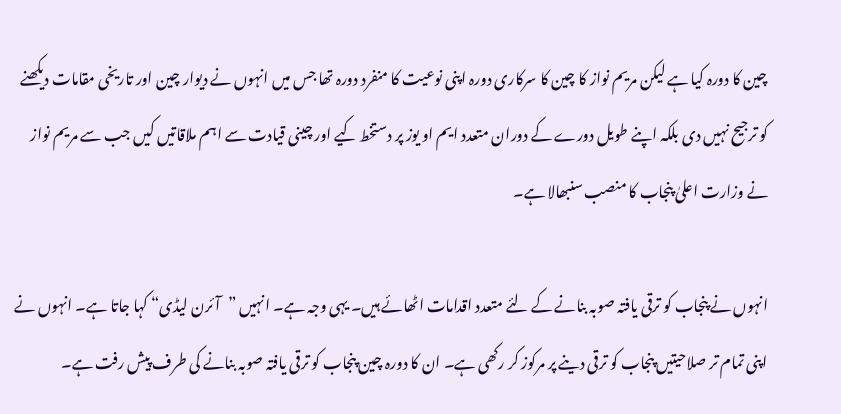چین کا دورہ کیا ہے لیکن مریم نواز کا چین کا سرکاری دورہ اپنی نوعیت کا منفرد دورہ تھا جس میں انہوں نے دیوار چین اور تاریخی مقامات دیکھنے کو ترجیح نہیں دی بلکہ اپنے طویل دورے کے دوران متعدد ایم او یوز پر دستخط کیے اور چینی قیادت سے اہم ملاقاتیں کیں جب سے مریم نواز نے وزارت اعلیٰ پنجاب کا منصب سنبھالا ہے۔

انہوں نے پنجاب کو ترقی یافتہ صوبہ بنانے کے لئے متعدد اقدامات اٹھائے ہیں۔ یہی وجہ ہے۔ انہیں ”آئرن لیڈی“ کہا جاتا ہے۔ انہوں نے اپنی تمام تر صلاحیتیں پنجاب کو ترقی دینے پر مرکوز کر رکھی ہے۔ ان کا دورہ چین پنجاب کو ترقی یافتہ صوبہ بنانے کی طرف پیش رفت ہے۔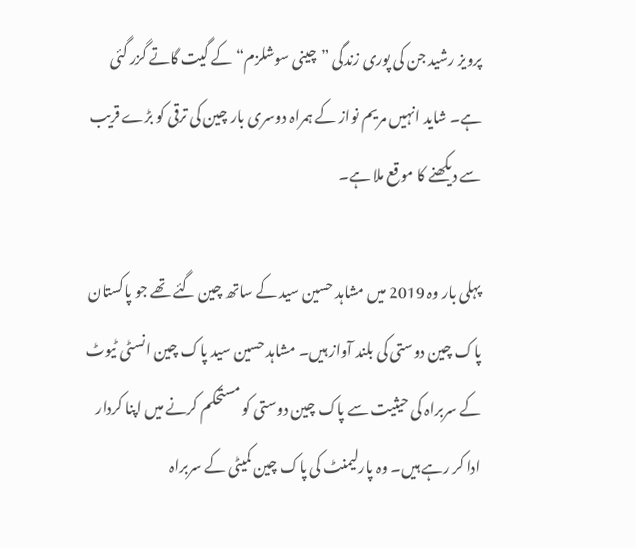پرویز رشید جن کی پوری زندگی ”چینی سوشلزم“ کے گیت گاتے گزر گئی ہے۔ شاید انہیں مریم نواز کے ہمراہ دوسری بار چین کی ترقی کو بڑے قریب سے دیکھنے کا موقع ملا ہے۔

پہلی بار وہ 2019 میں مشاہد حسین سید کے ساتھ چین گئے تھے جو پاکستان پاک چین دوستی کی بلند آواز ہیں۔ مشاہد حسین سید پاک چین انسٹی ٹیوٹ کے سربراہ کی حیثیت سے پاک چین دوستی کو مستحکم کرنے میں اپنا کردار ادا کر رہے ہیں۔ وہ پارلیمنٹ کی پاک چین کمیٹی کے سربراہ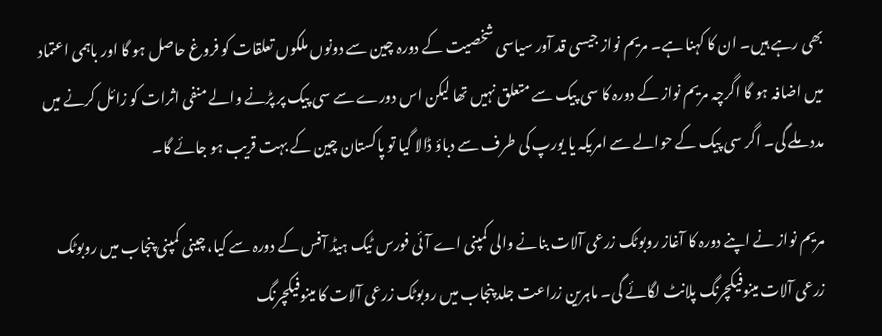بھی رہے ہیں۔ ان کا کہنا ہے۔ مریم نواز جیسی قد آور سیاسی شخصیت کے دورہ چین سے دونوں ملکوں تعلقات کو فروغ حاصل ہو گا اور باہمی اعتماد میں اضافہ ہو گا اگرچہ مریم نواز کے دورہ کا سی پیک سے متعلق نہیں تھا لیکن اس دورے سے سی پیک پر پڑنے والے منفی اثرات کو زائل کرنے میں مدد ملے گی۔ اگر سی پیک کے حوالے سے امریکہ یا یورپ کی طرف سے دباؤ ڈالا گیا تو پاکستان چین کے بہت قریب ہو جائے گا۔

مریم نواز نے اپنے دورہ کا آغاز روبوٹک زرعی آلات بنانے والی کمپنی اے آئی فورس ٹیک ہیڈ آفس کے دورہ سے کیا، چینی کمپنی پنجاب میں روبوٹک زرعی آلات مینوفیکچرنگ پلانٹ لگائے گی۔ ماہرین زراعت جلد پنجاب میں روبوٹک زرعی آلات کا مینوفیکچرنگ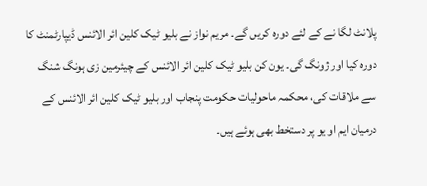پلانٹ لگا نے کے لئے دورہ کریں گے۔ مریم نواز نے بلیو ٹیک کلین ائر الائنس ڈیپارٹمنٹ کا دورہ کیا اور ژونگ گی۔ یون کن بلیو ٹیک کلین ائر الائنس کے چیئرمین زی ہونگ شنگ سے ملاقات کی، محکمہ ماحولیات حکومت پنجاب اور بلیو ٹیک کلین ائر الائنس کے درمیان ایم او یو پر دستخط بھی ہوئے ہیں۔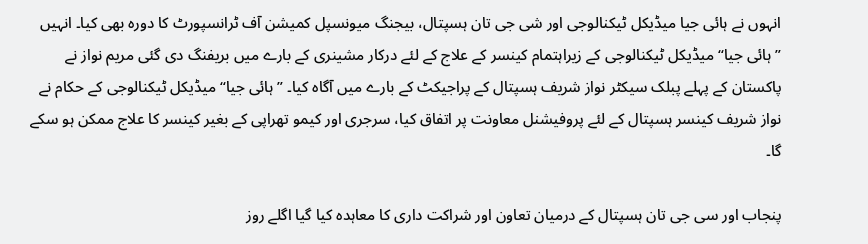انہوں نے ہائی جیا میڈیکل ٹیکنالوجی اور شی جی تان ہسپتال، بیجنگ میونسپل کمیشن آف ٹرانسپورٹ کا دورہ بھی کیا۔ انہیں ”ہائی جیا“ میڈیکل ٹیکنالوجی کے زیراہتمام کینسر کے علاج کے لئے درکار مشینری کے بارے میں بریفنگ دی گئی مریم نواز نے پاکستان کے پہلے پبلک سیکٹر نواز شریف ہسپتال کے پراجیکٹ کے بارے میں آگاہ کیا۔ ”ہائی جیا“ میڈیکل ٹیکنالوجی کے حکام نے نواز شریف کینسر ہسپتال کے لئے پروفیشنل معاونت پر اتفاق کیا، سرجری اور کیمو تھراپی کے بغیر کینسر کا علاج ممکن ہو سکے گا۔

پنجاب اور سی جی تان ہسپتال کے درمیان تعاون اور شراکت داری کا معاہدہ کیا گیا اگلے روز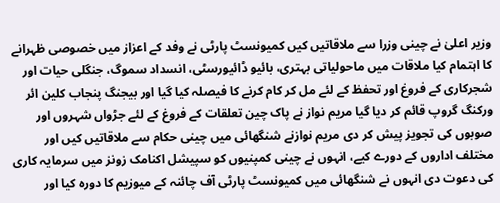وزیر اعلیٰ نے چینی وزرا سے ملاقاتیں کیں کمیونسٹ پارٹی نے وفد کے اعزاز میں خصوصی ظہرانے کا اہتمام کیا ملاقات میں ماحولیاتی بہتری، بائیو ڈائیورسٹی، انسداد سموگ، جنگلی حیات اور شجرکاری کے فروغ اور تحفظ کے لئے مل کر کام کرنے کا فیصلہ کیا گیا اور بیجنگ پنجاب کلین ائر ورکنگ گروپ قائم کر دیا گیا مریم نواز نے پاک چین تعلقات کے فروغ کے لئے جڑواں شہروں اور صوبوں کی تجویز پیش کر دی مریم نوازنے شنگھائی میں چینی حکام سے ملاقاتیں کیں اور مختلف اداروں کے دورے کیے، انہوں نے چینی کمپنیوں کو سپیشل اکنامک زونز میں سرمایہ کاری کی دعوت دی انہوں نے شنگھائی میں کمیونسٹ پارٹی آف چائنہ کے میوزیم کا دورہ کیا اور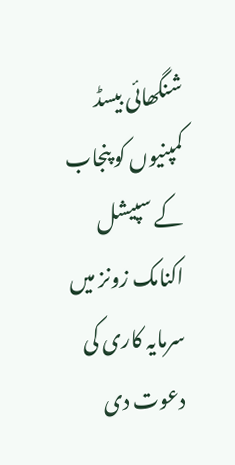شنگھائی بیسڈ کمپنیوں کو پنجاب کے سپیشل اکنامک زونز میں سرمایہ کاری کی دعوت دی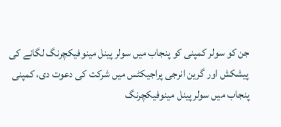جن کو سولر کمپنی کو پنجاب میں سولر پینل مینوفیکچرنگ لگانے کی پیشکش اور گرین انرجی پراجیکٹس میں شرکت کی دعوت دی، کمپنی پنجاب میں سولر پینل مینوفیکچرنگ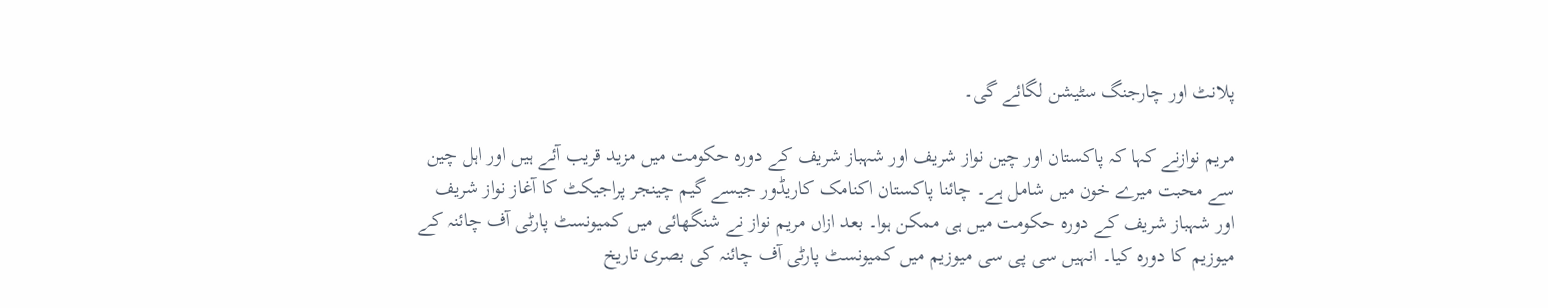پلانٹ اور چارجنگ سٹیشن لگائے گی۔

مریم نوازنے کہا کہ پاکستان اور چین نواز شریف اور شہباز شریف کے دورہ حکومت میں مزید قریب آئے ہیں اور اہل چین سے محبت میرے خون میں شامل ہے۔ چائنا پاکستان اکنامک کاریڈور جیسے گیم چینجر پراجیکٹ کا آغاز نواز شریف اور شہباز شریف کے دورہ حکومت میں ہی ممکن ہوا۔ بعد ازاں مریم نواز نے شنگھائی میں کمیونسٹ پارٹی آف چائنہ کے میوزیم کا دورہ کیا۔ انہیں سی پی سی میوزیم میں کمیونسٹ پارٹی آف چائنہ کی بصری تاریخ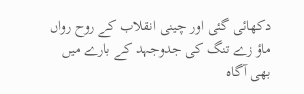دکھائی گئی اور چینی انقلاب کے روح رواں ماؤ زے تنگ کی جدوجہد کے بارے میں بھی آگاہ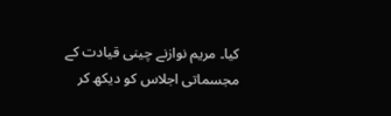کیا۔ مریم نوازنے چینی قیادت کے مجسماتی اجلاس کو دیکھ کر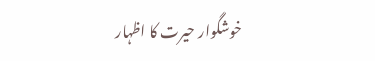خوشگوار حیرت کا اظہار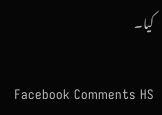کیا۔

Facebook Comments HS